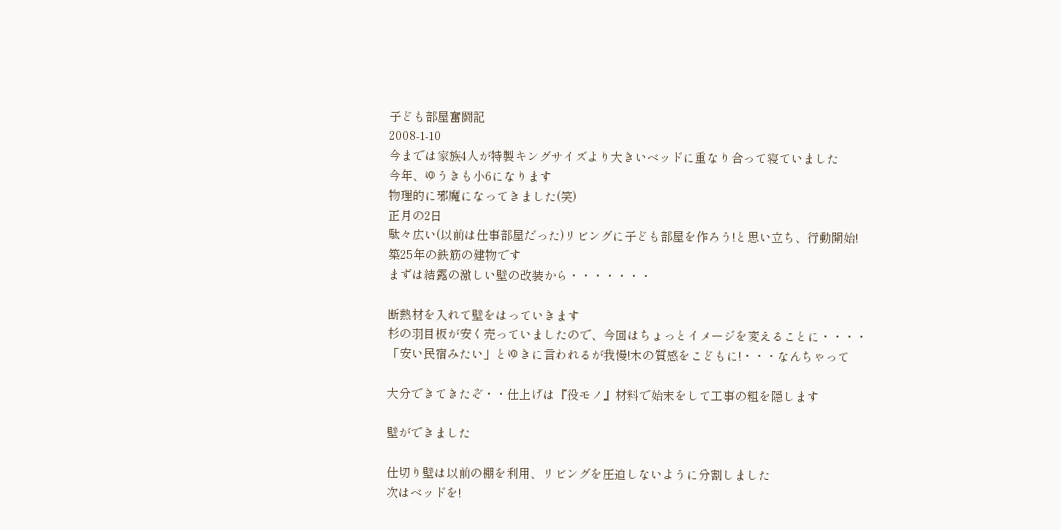子ども部屋奮闘記
2008-1-10
今までは家族4人が特製キングサイズより大きいベッドに重なり合って寝ていました
今年、ゆうきも小6になります
物理的に邪魔になってきました(笑)
正月の2日
駄々広い(以前は仕事部屋だった)リビングに子ども部屋を作ろう!と思い立ち、行動開始!
築25年の鉄筋の建物です
まずは結露の激しい壁の改装から・・・・・・・

断熱材を入れて壁をはっていきます
杉の羽目板が安く売っていましたので、今回はちょっとイメージを変えることに・・・・
「安い民宿みたい」とゆきに言われるが我慢!木の質感をこどもに!・・・なんちゃって

大分できてきたぞ・・仕上げは『役モノ』材料で始末をして工事の粗を隠します

壁ができました

仕切り壁は以前の棚を利用、リビングを圧迫しないように分割しました
次はベッドを!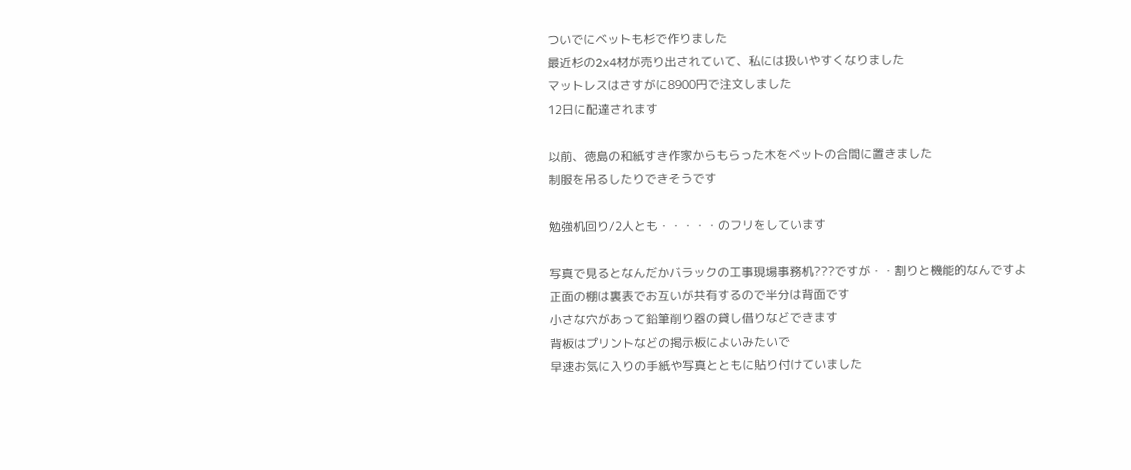ついでにベットも杉で作りました
最近杉の2x4材が売り出されていて、私には扱いやすくなりました
マットレスはさすがに8900円で注文しました
12日に配達されます

以前、徳島の和紙すき作家からもらった木をベットの合間に置きました
制服を吊るしたりできそうです

勉強机回り/2人とも・・・・・のフリをしています

写真で見るとなんだかバラックの工事現場事務机???ですが・・割りと機能的なんですよ
正面の棚は裏表でお互いが共有するので半分は背面です
小さな穴があって鉛筆削り器の貸し借りなどできます
背板はプリントなどの掲示板によいみたいで
早速お気に入りの手紙や写真とともに貼り付けていました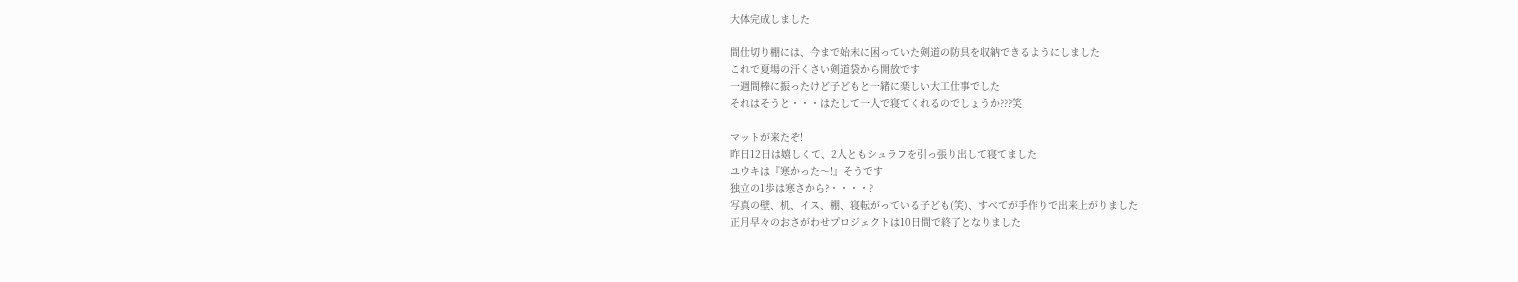大体完成しました

間仕切り棚には、今まで始末に困っていた剣道の防具を収納できるようにしました
これで夏場の汗くさい剣道袋から開放です
一週間棒に振ったけど子どもと一緒に楽しい大工仕事でした
それはそうと・・・はたして一人で寝てくれるのでしょうか???笑

マットが来たぞ!
昨日12日は嬉しくて、2人ともシュラフを引っ張り出して寝てました
ユウキは『寒かった〜!』そうです
独立の1歩は寒さから?・・・・?
写真の壁、机、イス、棚、寝転がっている子ども(笑)、すべてが手作りで出来上がりました
正月早々のおさがわせプロジェクトは10日間で終了となりました